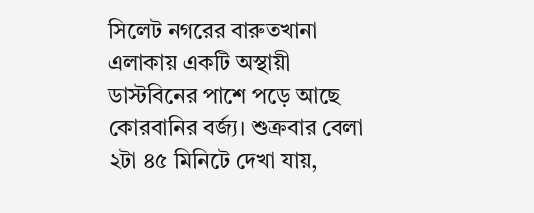সিলেট নগরের বারুতখানা এলাকায় একটি অস্থায়ী ডাস্টবিনের পাশে পড়ে আছে কোরবানির বর্জ্য। শুক্রবার বেলা ২টা ৪৫ মিনিটে দেখা যায়,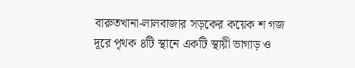বারুতখানা-লালবাজার সড়কের কয়েক শ গজ দূরে পৃথক ৪টি স্থানে একটি স্থায়ী ভাগাড় ও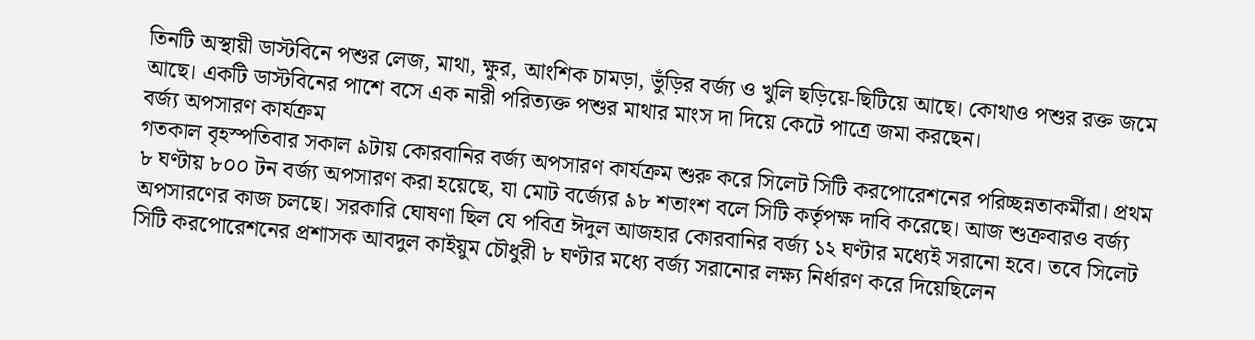তিনটি অস্থায়ী ডাস্টবিনে পশুর লেজ, মাথা, ক্ষুর, আংশিক চামড়া, ভুঁড়ির বর্জ্য ও খুলি ছড়িয়ে-ছিটিয়ে আছে। কোথাও পশুর রক্ত জমে আছে। একটি ডাস্টবিনের পাশে বসে এক নারী পরিত্যক্ত পশুর মাথার মাংস দা দিয়ে কেটে পাত্রে জমা করছেন।
বর্জ্য অপসারণ কার্যক্রম
গতকাল বৃহস্পতিবার সকাল ৯টায় কোরবানির বর্জ্য অপসারণ কার্যক্রম শুরু করে সিলেট সিটি করপোরেশনের পরিচ্ছন্নতাকর্মীরা। প্রথম ৮ ঘণ্টায় ৮০০ টন বর্জ্য অপসারণ করা হয়েছে, যা মোট বর্জ্যের ৯৮ শতাংশ বলে সিটি কর্তৃপক্ষ দাবি করেছে। আজ শুক্রবারও বর্জ্য অপসারণের কাজ চলছে। সরকারি ঘোষণা ছিল যে পবিত্র ঈদুল আজহার কোরবানির বর্জ্য ১২ ঘণ্টার মধ্যেই সরানো হবে। তবে সিলেট সিটি করপোরেশনের প্রশাসক আবদুল কাইয়ুম চৌধুরী ৮ ঘণ্টার মধ্যে বর্জ্য সরানোর লক্ষ্য নির্ধারণ করে দিয়েছিলেন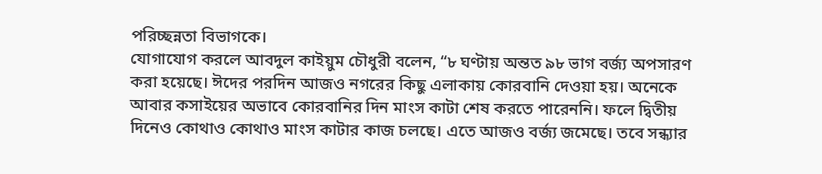পরিচ্ছন্নতা বিভাগকে।
যোগাযোগ করলে আবদুল কাইয়ুম চৌধুরী বলেন, “৮ ঘণ্টায় অন্তত ৯৮ ভাগ বর্জ্য অপসারণ করা হয়েছে। ঈদের পরদিন আজও নগরের কিছু এলাকায় কোরবানি দেওয়া হয়। অনেকে আবার কসাইয়ের অভাবে কোরবানির দিন মাংস কাটা শেষ করতে পারেননি। ফলে দ্বিতীয় দিনেও কোথাও কোথাও মাংস কাটার কাজ চলছে। এতে আজও বর্জ্য জমেছে। তবে সন্ধ্যার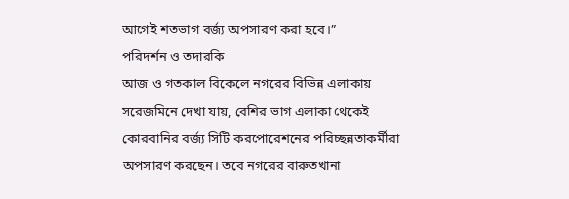আগেই শতভাগ বর্জ্য অপসারণ করা হবে।”
পরিদর্শন ও তদারকি
আজ ও গতকাল বিকেলে নগরের বিভিন্ন এলাকায় সরেজমিনে দেখা যায়, বেশির ভাগ এলাকা থেকেই কোরবানির বর্জ্য সিটি করপোরেশনের পরিচ্ছন্নতাকর্মীরা অপসারণ করছেন। তবে নগরের বারুতখানা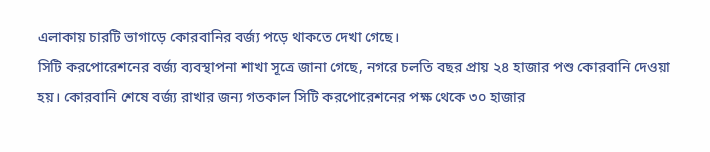এলাকায় চারটি ভাগাড়ে কোরবানির বর্জ্য পড়ে থাকতে দেখা গেছে।
সিটি করপোরেশনের বর্জ্য ব্যবস্থাপনা শাখা সূত্রে জানা গেছে, নগরে চলতি বছর প্রায় ২৪ হাজার পশু কোরবানি দেওয়া হয়। কোরবানি শেষে বর্জ্য রাখার জন্য গতকাল সিটি করপোরেশনের পক্ষ থেকে ৩০ হাজার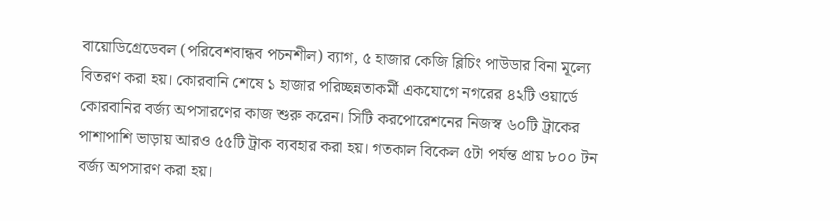বায়োডিগ্রেডেবল (পরিবেশবান্ধব পচনশীল) ব্যাগ, ৫ হাজার কেজি ব্লিচিং পাউডার বিনা মূল্যে বিতরণ করা হয়। কোরবানি শেষে ১ হাজার পরিচ্ছন্নতাকর্মী একযোগে নগরের ৪২টি ওয়ার্ডে কোরবানির বর্জ্য অপসারণের কাজ শুরু করেন। সিটি করপোরেশনের নিজস্ব ৬০টি ট্রাকের পাশাপাশি ভাড়ায় আরও ৫৫টি ট্রাক ব্যবহার করা হয়। গতকাল বিকেল ৫টা পর্যন্ত প্রায় ৮০০ টন বর্জ্য অপসারণ করা হয়।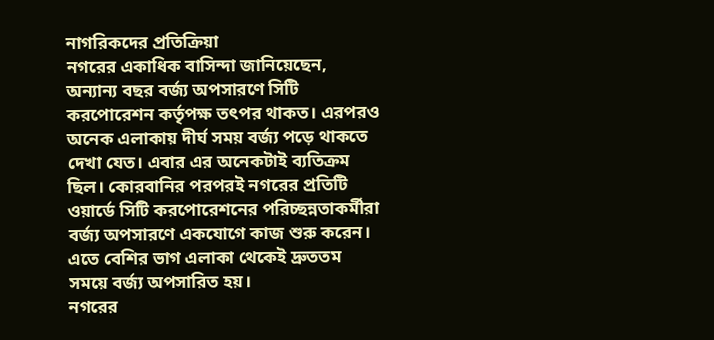নাগরিকদের প্রতিক্রিয়া
নগরের একাধিক বাসিন্দা জানিয়েছেন, অন্যান্য বছর বর্জ্য অপসারণে সিটি করপোরেশন কর্তৃপক্ষ তৎপর থাকত। এরপরও অনেক এলাকায় দীর্ঘ সময় বর্জ্য পড়ে থাকতে দেখা যেত। এবার এর অনেকটাই ব্যতিক্রম ছিল। কোরবানির পরপরই নগরের প্রতিটি ওয়ার্ডে সিটি করপোরেশনের পরিচ্ছন্নতাকর্মীরা বর্জ্য অপসারণে একযোগে কাজ শুরু করেন। এতে বেশির ভাগ এলাকা থেকেই দ্রুততম সময়ে বর্জ্য অপসারিত হয়।
নগরের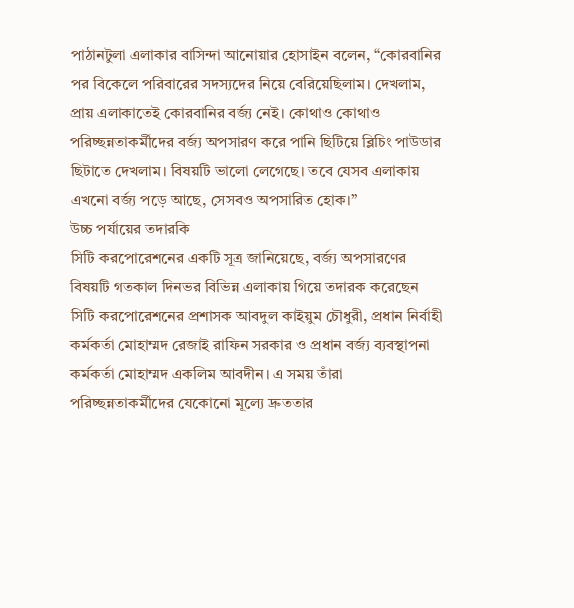পাঠানটুলা এলাকার বাসিন্দা আনোয়ার হোসাইন বলেন, “কোরবানির পর বিকেলে পরিবারের সদস্যদের নিয়ে বেরিয়েছিলাম। দেখলাম, প্রায় এলাকাতেই কোরবানির বর্জ্য নেই। কোথাও কোথাও পরিচ্ছন্নতাকর্মীদের বর্জ্য অপসারণ করে পানি ছিটিয়ে ব্লিচিং পাউডার ছিটাতে দেখলাম। বিষয়টি ভালো লেগেছে। তবে যেসব এলাকায় এখনো বর্জ্য পড়ে আছে, সেসবও অপসারিত হোক।”
উচ্চ পর্যায়ের তদারকি
সিটি করপোরেশনের একটি সূত্র জানিয়েছে, বর্জ্য অপসারণের বিষয়টি গতকাল দিনভর বিভিন্ন এলাকায় গিয়ে তদারক করেছেন সিটি করপোরেশনের প্রশাসক আবদুল কাইয়ুম চৌধুরী, প্রধান নির্বাহী কর্মকর্তা মোহাম্মদ রেজাই রাফিন সরকার ও প্রধান বর্জ্য ব্যবস্থাপনা কর্মকর্তা মোহাম্মদ একলিম আবদীন। এ সময় তাঁরা পরিচ্ছন্নতাকর্মীদের যেকোনো মূল্যে দ্রুততার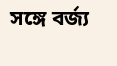সঙ্গে বর্জ্য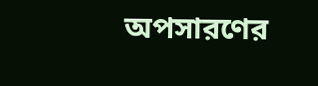অপসারণের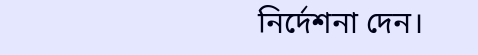নির্দেশনা দেন।